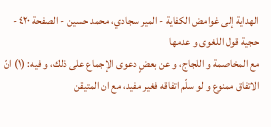الهداية إلى غوامض الكفاية - المير سجادي، محمد حسين - الصفحة ٤٢٠ - حجية قول اللغوى و عدمها
مع المخاصمة و اللجاج، و عن بعضٍ دعوى الإجماع على ذلك، و فيه: (١) انّ الاتفاق ممنوع و لو سلّم اتفاقه فغير مفيد، مع ان المتيقن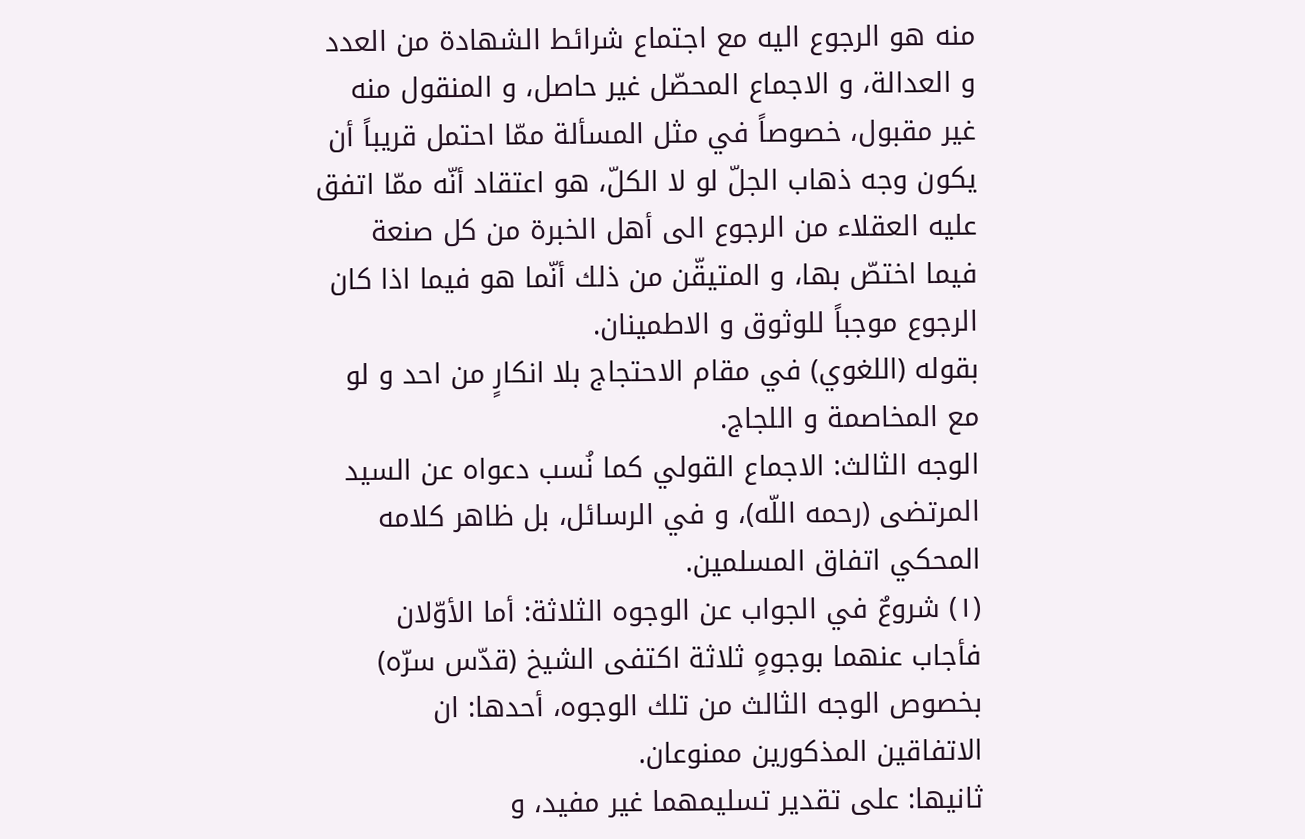منه هو الرجوع اليه مع اجتماع شرائط الشهادة من العدد و العدالة، و الاجماع المحصّل غير حاصل، و المنقول منه غير مقبول، خصوصاً في مثل المسألة ممّا احتمل قريباً أن يكون وجه ذهاب الجلّ لو لا الكلّ، هو اعتقاد أنّه ممّا اتفق عليه العقلاء من الرجوع الى أهل الخبرة من كل صنعة فيما اختصّ بها، و المتيقّن من ذلك أنّما هو فيما اذا كان الرجوع موجباً للوثوق و الاطمينان.
بقوله (اللغوي) في مقام الاحتجاج بلا انكارٍ من احد و لو مع المخاصمة و اللجاج.
الوجه الثالث: الاجماع القولي كما نُسب دعواه عن السيد المرتضى (رحمه اللّه)، و في الرسائل، بل ظاهر كلامه المحكي اتفاق المسلمين.
(١) شروعٌ في الجواب عن الوجوه الثلاثة: أما الأوّلان فأجاب عنهما بوجوهٍ ثلاثة اكتفى الشيخ (قدّس سرّه) بخصوص الوجه الثالث من تلك الوجوه، أحدها: ان الاتفاقين المذكورين ممنوعان.
ثانيها: على تقدير تسليمهما غير مفيد، و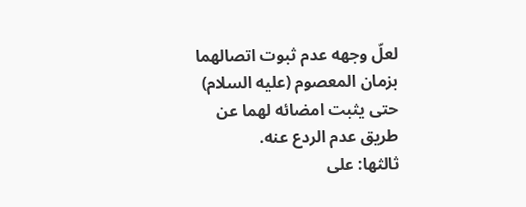لعلّ وجهه عدم ثبوت اتصالهما بزمان المعصوم (عليه السلام) حتى يثبت امضائه لهما عن طريق عدم الردع عنه.
ثالثها: على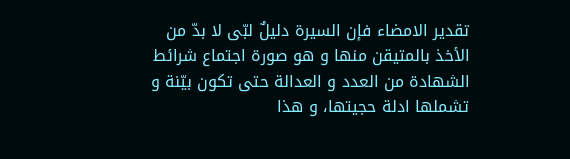تقدير الامضاء فإن السيرة دليلٌ لبّى لا بدّ من الأخذ بالمتيقن منها و هو صورة اجتماع شرائط الشهادة من العدد و العدالة حتى تكون بيّنة و تشملها ادلة حجيتها، و هذا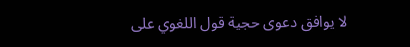لا يوافق دعوى حجية قول اللغوي على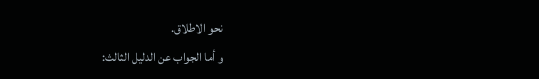نحو الاطلاق.
و أما الجواب عن الدليل الثالث: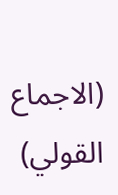(الاجماع القولي)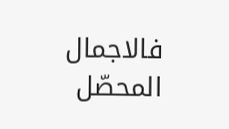فالاجمال المحصّل